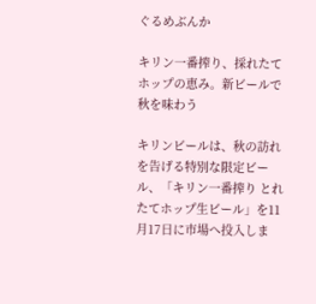ぐるめぶんか

キリン一番搾り、採れたてホップの恵み。新ビールで秋を味わう

キリンビールは、秋の訪れを告げる特別な限定ビール、「キリン一番搾り とれたてホップ生ビール」を11月17日に市場へ投入しま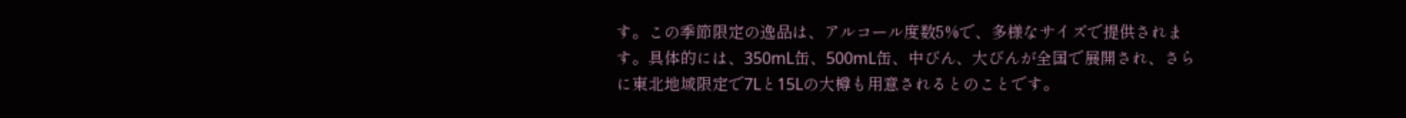す。この季節限定の逸品は、アルコール度数5%で、多様なサイズで提供されます。具体的には、350mL缶、500mL缶、中びん、大びんが全国で展開され、さらに東北地域限定で7Lと15Lの大樽も用意されるとのことです。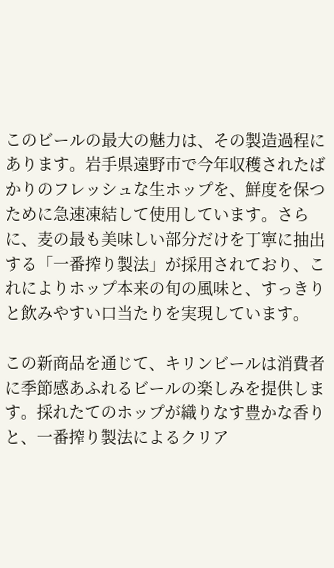このビールの最大の魅力は、その製造過程にあります。岩手県遠野市で今年収穫されたばかりのフレッシュな生ホップを、鮮度を保つために急速凍結して使用しています。さらに、麦の最も美味しい部分だけを丁寧に抽出する「一番搾り製法」が採用されており、これによりホップ本来の旬の風味と、すっきりと飲みやすい口当たりを実現しています。

この新商品を通じて、キリンビールは消費者に季節感あふれるビールの楽しみを提供します。採れたてのホップが織りなす豊かな香りと、一番搾り製法によるクリア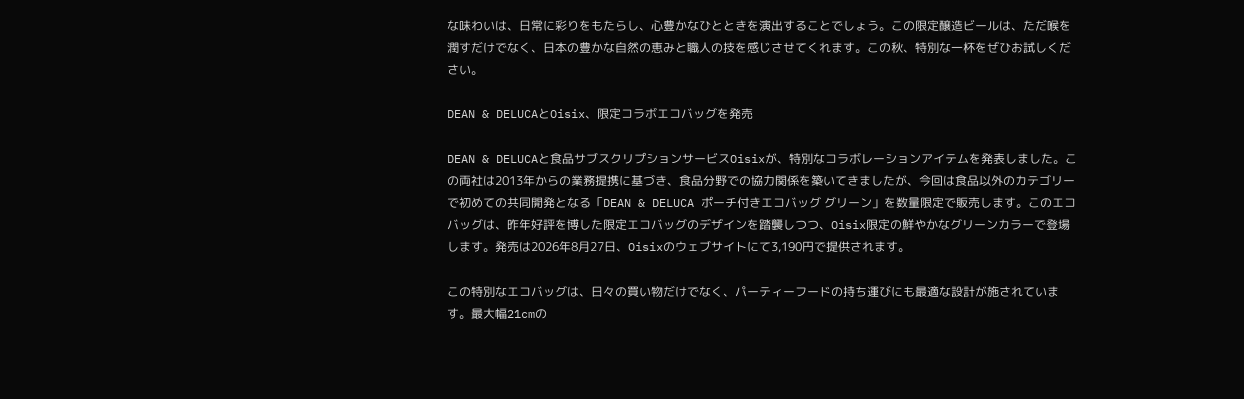な味わいは、日常に彩りをもたらし、心豊かなひとときを演出することでしょう。この限定醸造ビールは、ただ喉を潤すだけでなく、日本の豊かな自然の恵みと職人の技を感じさせてくれます。この秋、特別な一杯をぜひお試しください。

DEAN & DELUCAとOisix、限定コラボエコバッグを発売

DEAN & DELUCAと食品サブスクリプションサービスOisixが、特別なコラボレーションアイテムを発表しました。この両社は2013年からの業務提携に基づき、食品分野での協力関係を築いてきましたが、今回は食品以外のカテゴリーで初めての共同開発となる「DEAN & DELUCA ポーチ付きエコバッグ グリーン」を数量限定で販売します。このエコバッグは、昨年好評を博した限定エコバッグのデザインを踏襲しつつ、Oisix限定の鮮やかなグリーンカラーで登場します。発売は2026年8月27日、Oisixのウェブサイトにて3,190円で提供されます。

この特別なエコバッグは、日々の買い物だけでなく、パーティーフードの持ち運びにも最適な設計が施されています。最大幅21cmの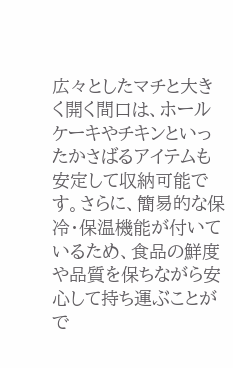広々としたマチと大きく開く間口は、ホールケーキやチキンといったかさばるアイテムも安定して収納可能です。さらに、簡易的な保冷・保温機能が付いているため、食品の鮮度や品質を保ちながら安心して持ち運ぶことがで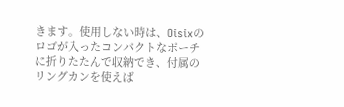きます。使用しない時は、Oisixのロゴが入ったコンパクトなポーチに折りたたんで収納でき、付属のリングカンを使えば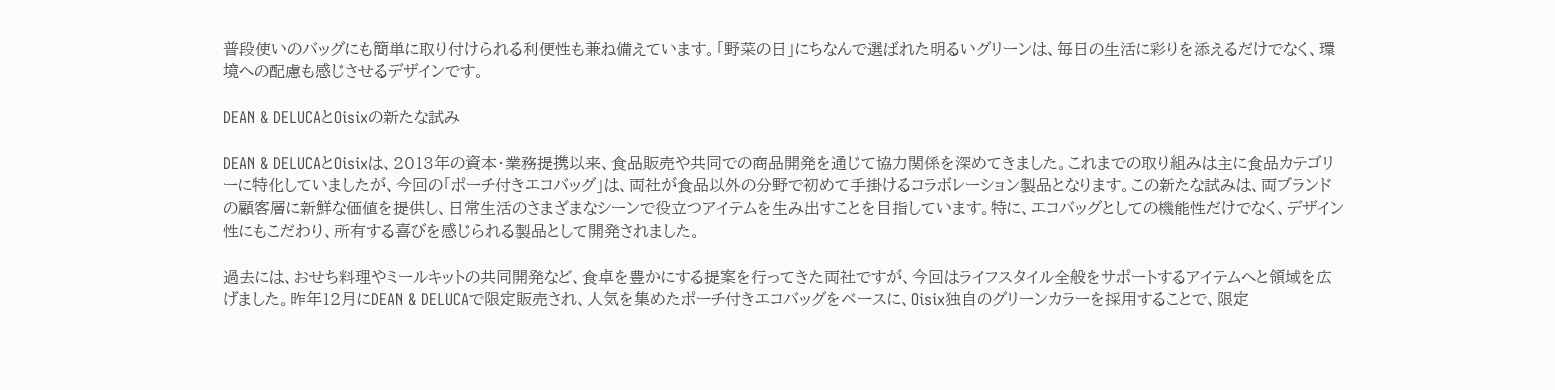普段使いのバッグにも簡単に取り付けられる利便性も兼ね備えています。「野菜の日」にちなんで選ばれた明るいグリーンは、毎日の生活に彩りを添えるだけでなく、環境への配慮も感じさせるデザインです。

DEAN & DELUCAとOisixの新たな試み

DEAN & DELUCAとOisixは、2013年の資本・業務提携以来、食品販売や共同での商品開発を通じて協力関係を深めてきました。これまでの取り組みは主に食品カテゴリーに特化していましたが、今回の「ポーチ付きエコバッグ」は、両社が食品以外の分野で初めて手掛けるコラボレーション製品となります。この新たな試みは、両ブランドの顧客層に新鮮な価値を提供し、日常生活のさまざまなシーンで役立つアイテムを生み出すことを目指しています。特に、エコバッグとしての機能性だけでなく、デザイン性にもこだわり、所有する喜びを感じられる製品として開発されました。

過去には、おせち料理やミールキットの共同開発など、食卓を豊かにする提案を行ってきた両社ですが、今回はライフスタイル全般をサポートするアイテムへと領域を広げました。昨年12月にDEAN & DELUCAで限定販売され、人気を集めたポーチ付きエコバッグをベースに、Oisix独自のグリーンカラーを採用することで、限定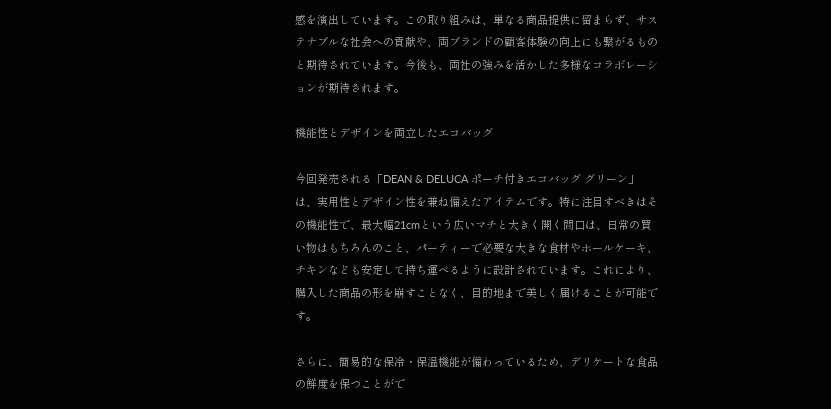感を演出しています。この取り組みは、単なる商品提供に留まらず、サステナブルな社会への貢献や、両ブランドの顧客体験の向上にも繋がるものと期待されています。今後も、両社の強みを活かした多様なコラボレーションが期待されます。

機能性とデザインを両立したエコバッグ

今回発売される「DEAN & DELUCA ポーチ付きエコバッグ グリーン」は、実用性とデザイン性を兼ね備えたアイテムです。特に注目すべきはその機能性で、最大幅21cmという広いマチと大きく開く間口は、日常の買い物はもちろんのこと、パーティーで必要な大きな食材やホールケーキ、チキンなども安定して持ち運べるように設計されています。これにより、購入した商品の形を崩すことなく、目的地まで美しく届けることが可能です。

さらに、簡易的な保冷・保温機能が備わっているため、デリケートな食品の鮮度を保つことがで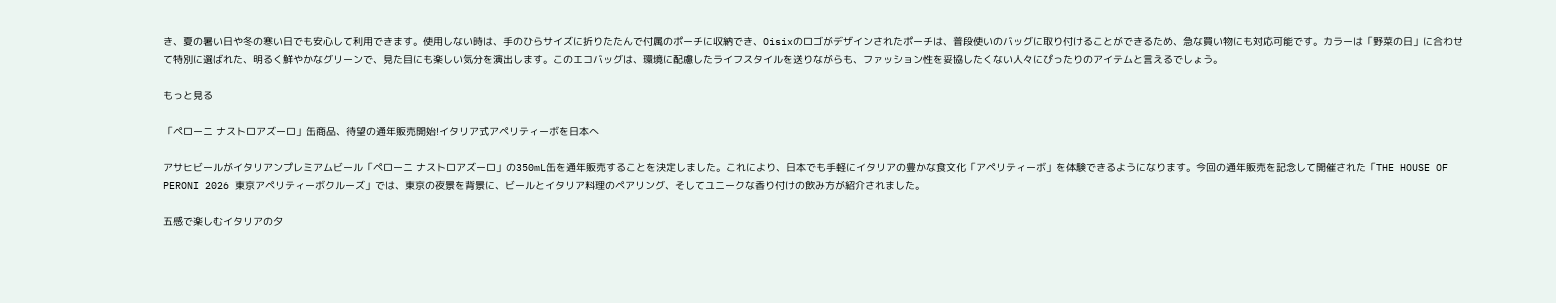き、夏の暑い日や冬の寒い日でも安心して利用できます。使用しない時は、手のひらサイズに折りたたんで付属のポーチに収納でき、Oisixのロゴがデザインされたポーチは、普段使いのバッグに取り付けることができるため、急な買い物にも対応可能です。カラーは「野菜の日」に合わせて特別に選ばれた、明るく鮮やかなグリーンで、見た目にも楽しい気分を演出します。このエコバッグは、環境に配慮したライフスタイルを送りながらも、ファッション性を妥協したくない人々にぴったりのアイテムと言えるでしょう。

もっと見る

「ペローニ ナストロアズーロ」缶商品、待望の通年販売開始!イタリア式アペリティーボを日本へ

アサヒビールがイタリアンプレミアムビール「ペローニ ナストロアズーロ」の350mL缶を通年販売することを決定しました。これにより、日本でも手軽にイタリアの豊かな食文化「アペリティーボ」を体験できるようになります。今回の通年販売を記念して開催された「THE HOUSE OF PERONI 2026 東京アペリティーボクルーズ」では、東京の夜景を背景に、ビールとイタリア料理のペアリング、そしてユニークな香り付けの飲み方が紹介されました。

五感で楽しむイタリアの夕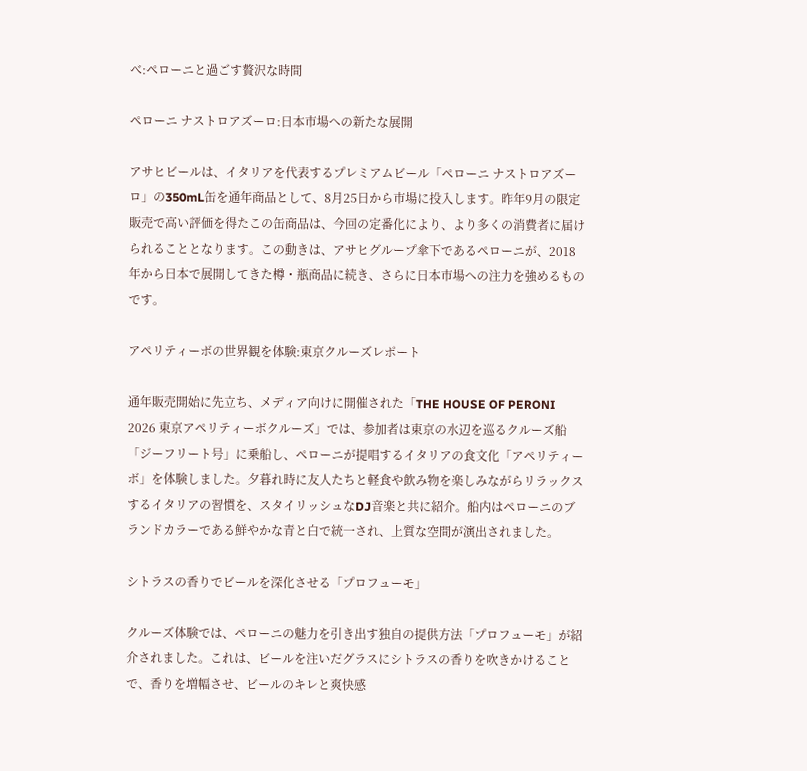べ:ペローニと過ごす贅沢な時間

ペローニ ナストロアズーロ:日本市場への新たな展開

アサヒビールは、イタリアを代表するプレミアムビール「ペローニ ナストロアズーロ」の350mL缶を通年商品として、8月25日から市場に投入します。昨年9月の限定販売で高い評価を得たこの缶商品は、今回の定番化により、より多くの消費者に届けられることとなります。この動きは、アサヒグループ傘下であるペローニが、2018年から日本で展開してきた樽・瓶商品に続き、さらに日本市場への注力を強めるものです。

アペリティーボの世界観を体験:東京クルーズレポート

通年販売開始に先立ち、メディア向けに開催された「THE HOUSE OF PERONI 2026 東京アペリティーボクルーズ」では、参加者は東京の水辺を巡るクルーズ船「ジーフリート号」に乗船し、ペローニが提唱するイタリアの食文化「アペリティーボ」を体験しました。夕暮れ時に友人たちと軽食や飲み物を楽しみながらリラックスするイタリアの習慣を、スタイリッシュなDJ音楽と共に紹介。船内はペローニのブランドカラーである鮮やかな青と白で統一され、上質な空間が演出されました。

シトラスの香りでビールを深化させる「プロフューモ」

クルーズ体験では、ペローニの魅力を引き出す独自の提供方法「プロフューモ」が紹介されました。これは、ビールを注いだグラスにシトラスの香りを吹きかけることで、香りを増幅させ、ビールのキレと爽快感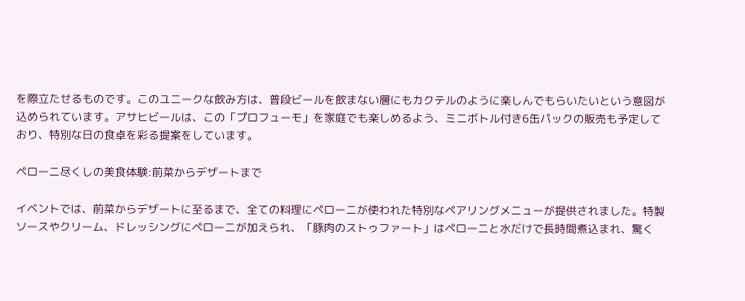を際立たせるものです。このユニークな飲み方は、普段ビールを飲まない層にもカクテルのように楽しんでもらいたいという意図が込められています。アサヒビールは、この「プロフューモ」を家庭でも楽しめるよう、ミニボトル付き6缶パックの販売も予定しており、特別な日の食卓を彩る提案をしています。

ペローニ尽くしの美食体験:前菜からデザートまで

イベントでは、前菜からデザートに至るまで、全ての料理にペローニが使われた特別なペアリングメニューが提供されました。特製ソースやクリーム、ドレッシングにペローニが加えられ、「豚肉のストゥファート」はペローニと水だけで長時間煮込まれ、驚く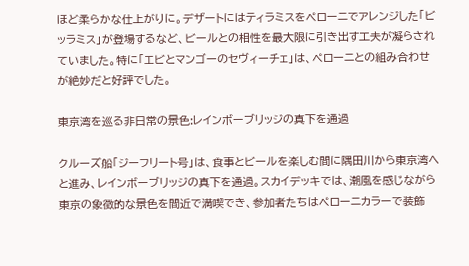ほど柔らかな仕上がりに。デザートにはティラミスをペローニでアレンジした「ビッラミス」が登場するなど、ビールとの相性を最大限に引き出す工夫が凝らされていました。特に「エビとマンゴーのセヴィーチェ」は、ペローニとの組み合わせが絶妙だと好評でした。

東京湾を巡る非日常の景色:レインボーブリッジの真下を通過

クルーズ船「ジーフリート号」は、食事とビールを楽しむ間に隅田川から東京湾へと進み、レインボーブリッジの真下を通過。スカイデッキでは、潮風を感じながら東京の象徴的な景色を間近で満喫でき、参加者たちはペローニカラーで装飾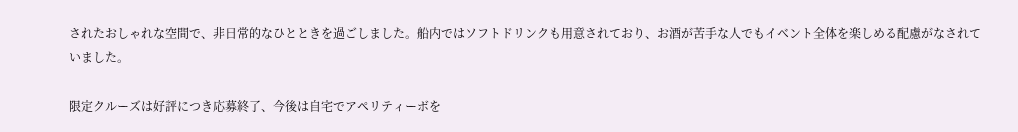されたおしゃれな空間で、非日常的なひとときを過ごしました。船内ではソフトドリンクも用意されており、お酒が苦手な人でもイベント全体を楽しめる配慮がなされていました。

限定クルーズは好評につき応募終了、今後は自宅でアペリティーボを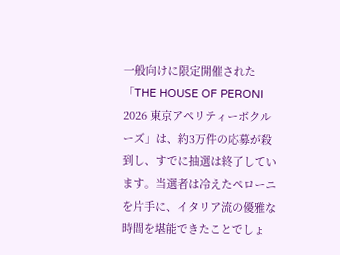一般向けに限定開催された「THE HOUSE OF PERONI 2026 東京アペリティーボクルーズ」は、約3万件の応募が殺到し、すでに抽選は終了しています。当選者は冷えたペローニを片手に、イタリア流の優雅な時間を堪能できたことでしょ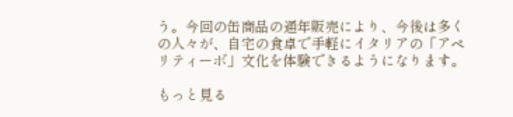う。今回の缶商品の通年販売により、今後は多くの人々が、自宅の食卓で手軽にイタリアの「アペリティーボ」文化を体験できるようになります。

もっと見る